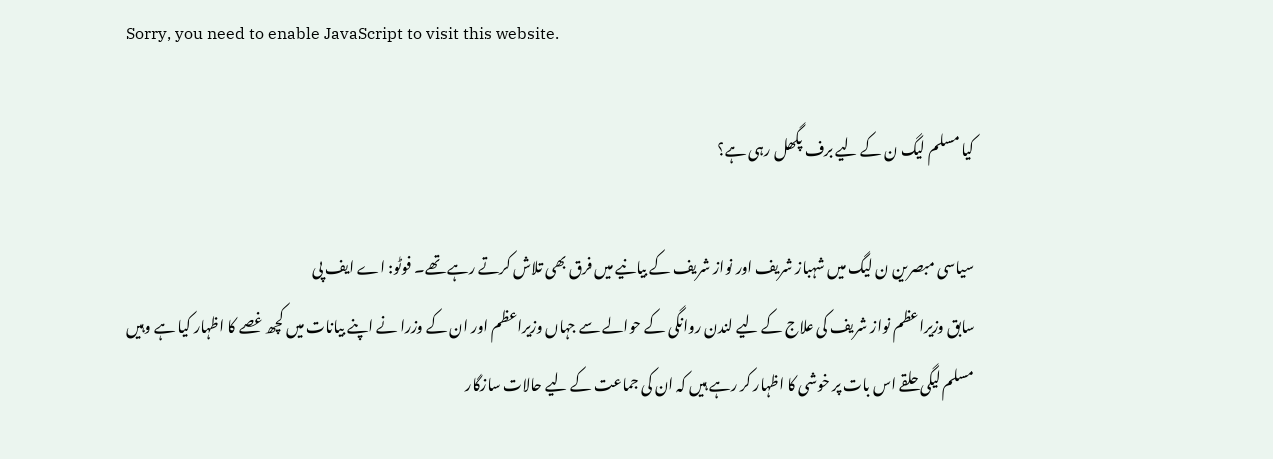Sorry, you need to enable JavaScript to visit this website.

کیا مسلم لیگ ن کے لیے برف پگھل رہی ہے؟

سیاسی مبصرین ن لیگ میں شہباز شریف اور نواز شریف کے بیانیے میں فرق بھی تلاش کرتے رہے تھے۔ فوٹو: اے ایف پی
سابق وزیراعظم نواز شریف کی علاج کے لیے لندن روانگی کے حوالے سے جہاں وزیراعظم اور ان کے وزرا نے اپنے بیانات میں کچھ غصے کا اظہار کیا ہے وہیں مسلم لیگی حلقے اس بات پر خوشی کا اظہار کر رہے ہیں کہ ان کی جماعت کے لیے حالات سازگار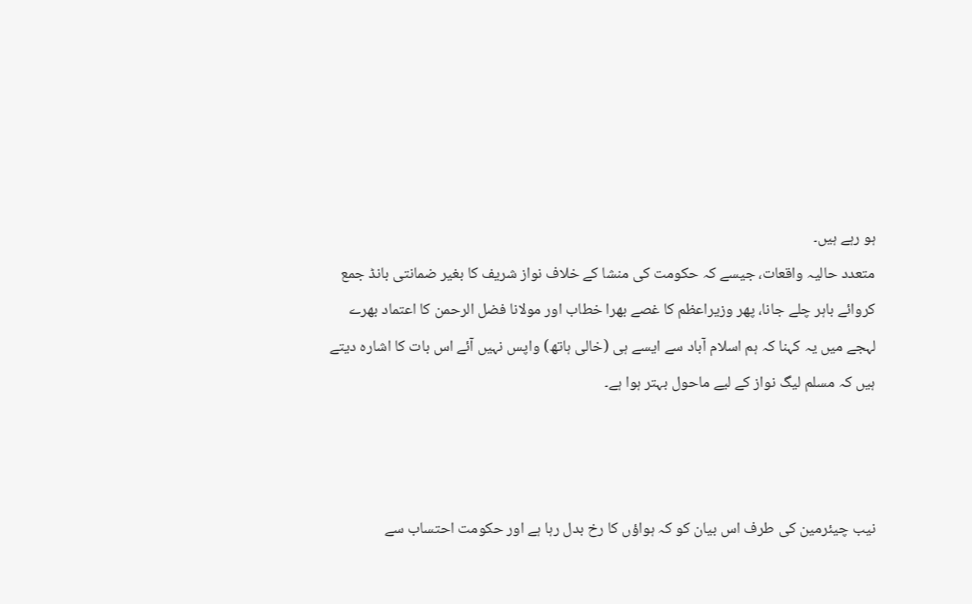ہو رہے ہیں۔
متعدد حالیہ واقعات، جیسے کہ حکومت کی منشا کے خلاف نواز شریف کا بغیر ضمانتی بانڈ جمع کروائے باہر چلے جانا، پھر وزیراعظم کا غصے بھرا خطاب اور مولانا فضل الرحمن کا اعتماد بھرے لہجے میں یہ کہنا کہ ہم اسلام آباد سے ایسے ہی (خالی ہاتھ) واپس نہیں آئے اس بات کا اشارہ دیتے ہیں کہ مسلم لیگ نواز کے لیے ماحول بہتر ہوا ہے۔



نیب چیئرمین کی طرف اس بیان کو کہ ہواؤں کا رخ بدل رہا ہے اور حکومت احتساب سے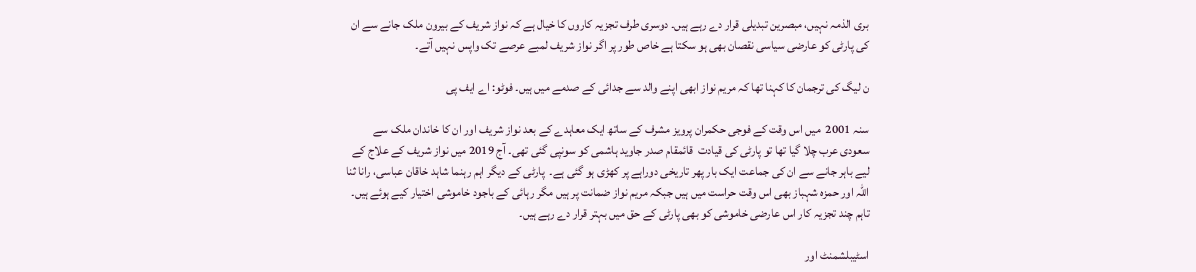بری الذمہ نہیں، مبصرین تبدیلی قرار دے رہے ہیں۔ دوسری طرف تجزیہ کاروں کا خیال ہے کہ نواز شریف کے بیرون ملک جانے سے ان کی پارٹی کو عارضی سیاسی نقصان بھی ہو سکتا ہے خاص طور پر اگر نواز شریف لمبے عرصے تک واپس نہیں آتے۔

ن لیگ کی ترجمان کا کہنا تھا کہ مریم نواز ابھی اپنے والد سے جدائی کے صدمے میں ہیں۔ فوٹو: اے ایف پی

سنہ 2001  میں اس وقت کے فوجی حکمران پرویز مشرف کے ساتھ ایک معاہدے کے بعد نواز شریف اور ان کا خاندان ملک سے سعودی عرب چلا گیا تھا تو پارٹی کی قیادت  قائمقام صدر جاوید ہاشمی کو سونپی گئی تھی۔ آج 2019 میں نواز شریف کے علاج کے لیے باہر جانے سے ان کی جماعت ایک بار پھر تاریخی دوراہے پر کھڑی ہو گئی ہے۔  پارٹی کے دیگر اہم رہنما شاہد خاقان عباسی، رانا ثنا اللہ اور حمزہ شہباز بھی اس وقت حراست میں ہیں جبکہ مریم نواز ضمانت پر ہیں مگر رہائی کے باجود خاموشی اختیار کیے ہوئے ہیں۔ تاہم چند تجزیہ کار اس عارضی خاموشی کو بھی پارٹی کے حق میں بہتر قرار دے رہے ہیں۔

اسٹیبلشمنٹ اور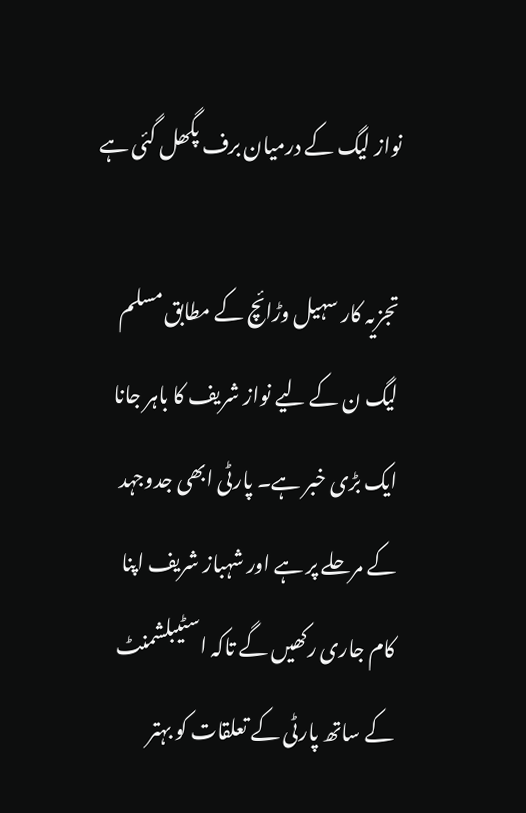نواز لیگ کے درمیان برف پگھل گئی ہے

تجزیہ کار سہیل وڑائچ کے مطابق مسلم لیگ ن کے لیے نواز شریف کا باہر جانا ایک بڑی خبر ہے۔ پارٹی ابھی جدوجہد کے مرحلے پر ہے اور شہباز شریف اپنا کام جاری رکھیں گے تاکہ اسٹیبلشمنٹ کے ساتھ پارٹی کے تعلقات کو بہتر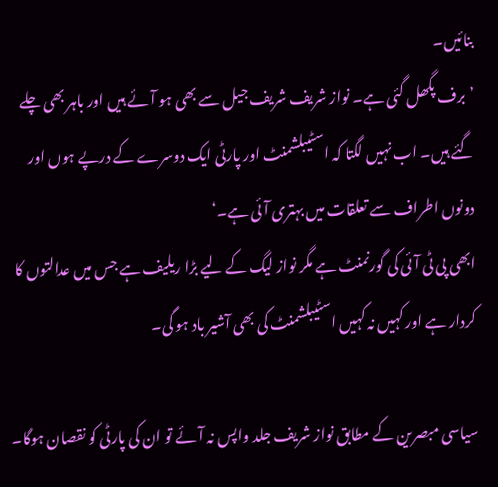بنائیں۔
’برف پگھل گئی ہے۔ نواز شریف شریف جیل سے بھی ہو آئے ہیں اور باہر بھی چلے گئے ہیں۔ اب نہیں لگتا کہ اسٹیبلشمنٹ اور پارٹی ایک دوسرے کے درپے ہوں اور دونوں اطراف سے تعلقات میں بہتری آئی ہے۔‘
ابھی پی ٹی آئی کی گورنمنٹ ہے مگر نواز لیگ کے لیے بڑا ریلیف ہے جس میں عدالتوں کا کردار ہے اور کہیں نہ کہیں اسٹیبلشمنٹ کی بھی آشیر باد ہو گی۔

سیاسی مبصرین کے مطابق نواز شریف جلد واپس نہ آئے تو ان کی پارٹی کو نقصان ہوگا۔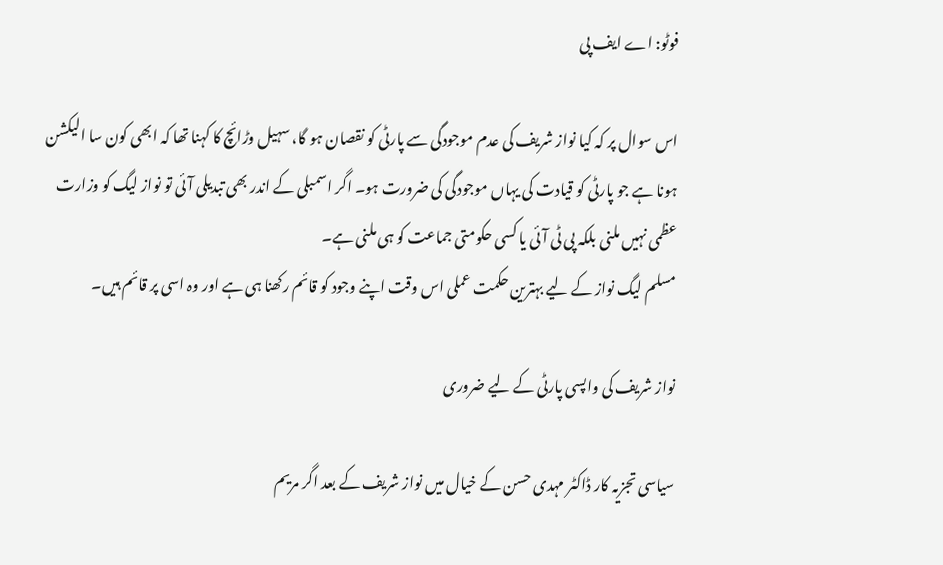فوٹو: اے ایف پی

اس سوال پر کہ کیا نواز شریف کی عدم موجودگی سے پارٹی کو نقصان ہو گا، سہیل وڑائچ کا کہنا تھا کہ ابھی کون سا الیکشن ہونا ہے جو پارٹی کو قیادت کی یہاں موجودگی کی ضرورت ہو۔ اگر اسمبلی کے اندر بھی تبدیلی آئی تو نواز لیگ کو وزارت عظمی نہیں ملنی بلکہ پی ٹی آئی یا کسی حکومتی جماعت کو ہی ملنی ہے۔
مسلم لیگ نواز کے لیے بہترین حکمت عملی اس وقت اپنے وجود کو قائم رکھنا ہی ہے اور وہ اسی پر قائم ہیں۔

نواز شریف کی واپسی پارٹی کے لیے ضروری

سیاسی تجزیہ کار ڈاکٹر مہدی حسن کے خیال میں نواز شریف کے بعد اگر مریم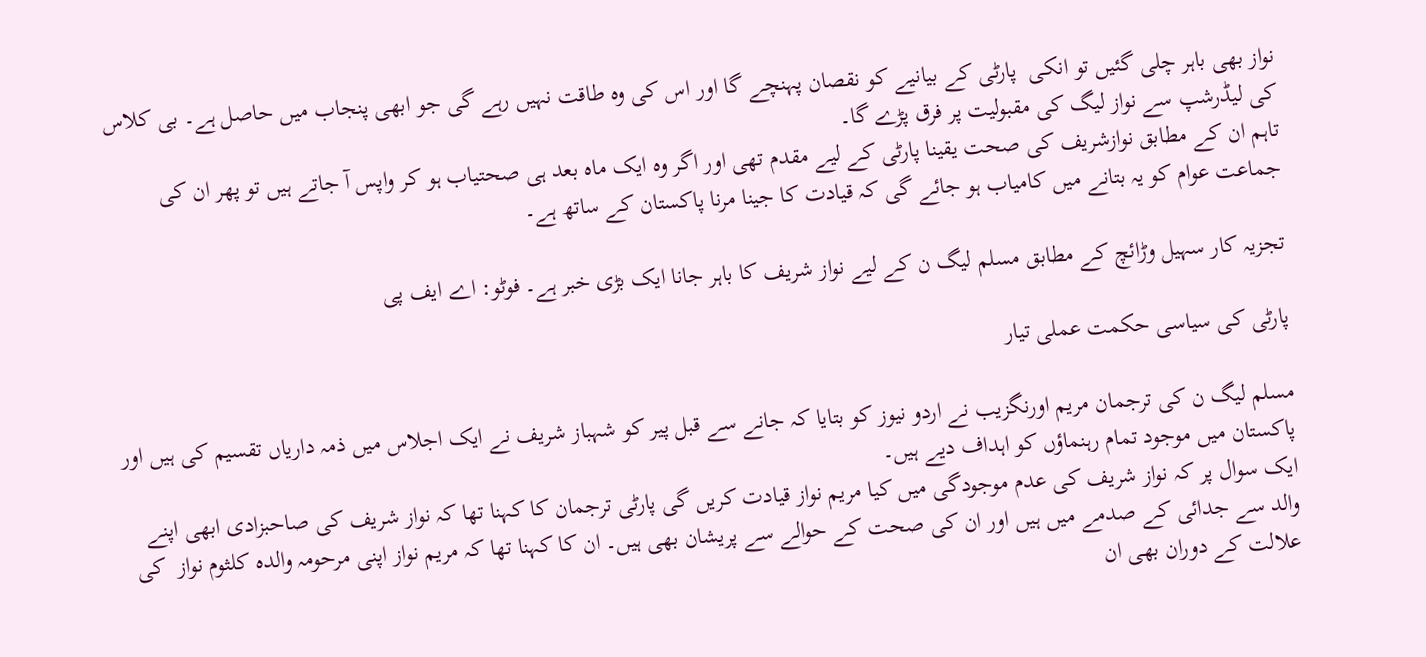نواز بھی باہر چلی گئیں تو انکی  پارٹی کے بیانیے کو نقصان پہنچے گا اور اس کی وہ طاقت نہیں رہے گی جو ابھی پنجاب میں حاصل ہے۔ بی کلاس کی لیڈرشپ سے نواز لیگ کی مقبولیت پر فرق پڑے گا۔
تاہم ان کے مطابق نوازشریف کی صحت یقینا پارٹی کے لیے مقدم تھی اور اگر وہ ایک ماہ بعد ہی صحتیاب ہو کر واپس آ جاتے ہیں تو پھر ان کی جماعت عوام کو یہ بتانے میں کامیاب ہو جائے گی کہ قیادت کا جینا مرنا پاکستان کے ساتھ ہے۔

تجزیہ کار سہیل وڑائچ کے مطابق مسلم لیگ ن کے لیے نواز شریف کا باہر جانا ایک بڑی خبر ہے۔ فوٹو: اے ایف پی

پارٹی کی سیاسی حکمت عملی تیار

مسلم لیگ ن کی ترجمان مریم اورنگزیب نے اردو نیوز کو بتایا کہ جانے سے قبل پیر کو شہباز شریف نے ایک اجلاس میں ذمہ داریاں تقسیم کی ہیں اور پاکستان میں موجود تمام رہنماؤں کو اہداف دیے ہیں۔
ایک سوال پر کہ نواز شریف کی عدم موجودگی میں کیا مریم نواز قیادت کریں گی پارٹی ترجمان کا کہنا تھا کہ نواز شریف کی صاحبزادی ابھی اپنے والد سے جدائی کے صدمے میں ہیں اور ان کی صحت کے حوالے سے پریشان بھی ہیں۔ ان کا کہنا تھا کہ مریم نواز اپنی مرحومہ والدہ کلثوم نواز  کی علالت کے دوران بھی ان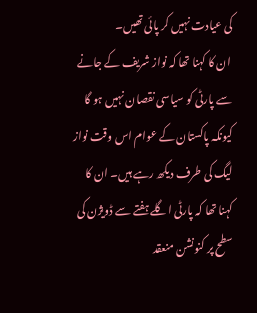کی عیادت نہیں کر پائی تھیں۔
 ان کا کہنا تھا کہ نواز شریف کے جانے سے پارٹی کو سیاسی نقصان نہیں ہو گا کیونکہ پاکستان کے عوام اس وقت نواز لیگ کی طرف دیکھ رہے ہیں۔ ان کا کہنا تھا کہ پارٹی اگلے ہفتے سے ڈویژن کی سطح پر کنونشن منعقد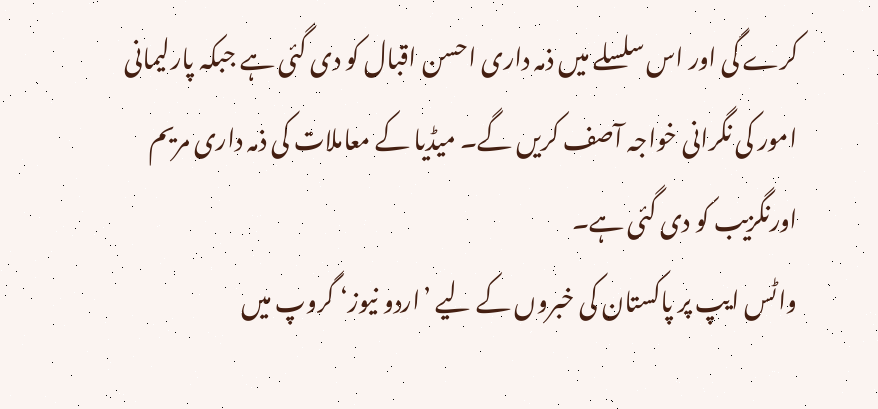کرے گی اور اس سلسلے میں ذمہ داری احسن اقبال کو دی گئی ہے جبکہ پارلیمانی امور کی نگرانی خواجہ آصف کریں گے۔ میڈیا کے معاملات کی ذمہ داری مریم اورنگزیب کو دی گئی ہے۔
واٹس ایپ پر پاکستان کی خبروں کے لیے ’اردو نیوز‘ گروپ میں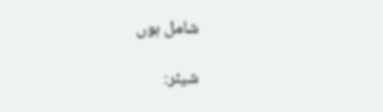شامل ہوں

شیئر: